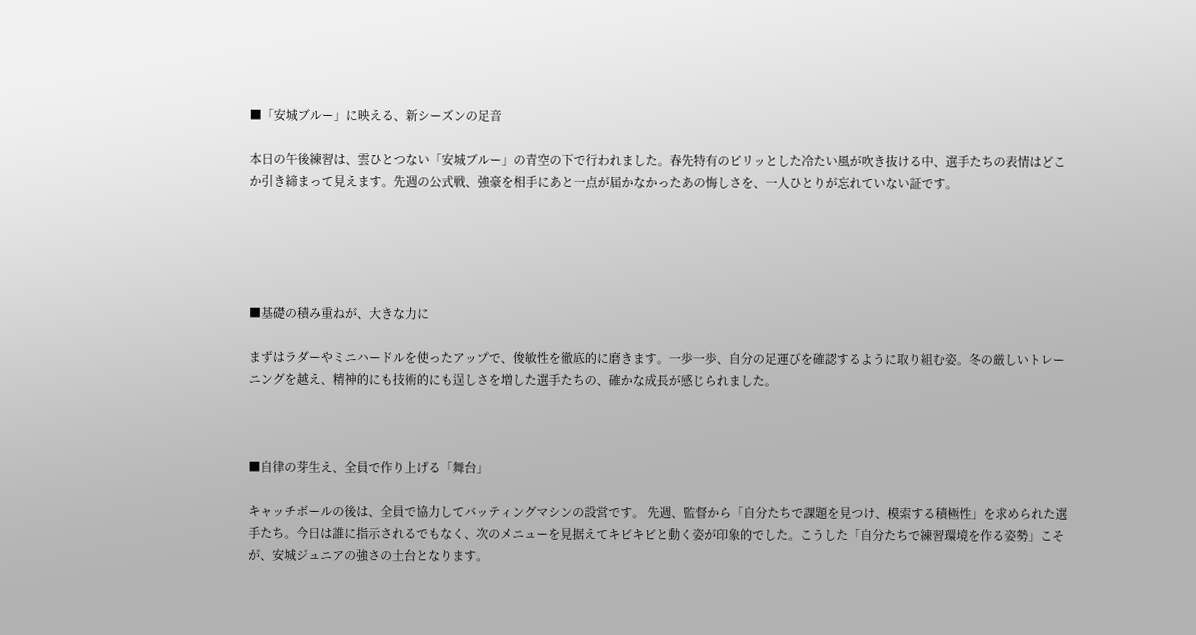■「安城ブルー」に映える、新シーズンの足音

本日の午後練習は、雲ひとつない「安城ブルー」の青空の下で行われました。春先特有のピリッとした冷たい風が吹き抜ける中、選手たちの表情はどこか引き締まって見えます。先週の公式戦、強豪を相手にあと一点が届かなかったあの悔しさを、一人ひとりが忘れていない証です。





■基礎の積み重ねが、大きな力に

まずはラダーやミニハードルを使ったアップで、俊敏性を徹底的に磨きます。一歩一歩、自分の足運びを確認するように取り組む姿。冬の厳しいトレーニングを越え、精神的にも技術的にも逞しさを増した選手たちの、確かな成長が感じられました。



■自律の芽生え、全員で作り上げる「舞台」

キャッチボールの後は、全員で協力してバッティングマシンの設営です。 先週、監督から「自分たちで課題を見つけ、模索する積極性」を求められた選手たち。今日は誰に指示されるでもなく、次のメニューを見据えてキビキビと動く姿が印象的でした。こうした「自分たちで練習環境を作る姿勢」こそが、安城ジュニアの強さの土台となります。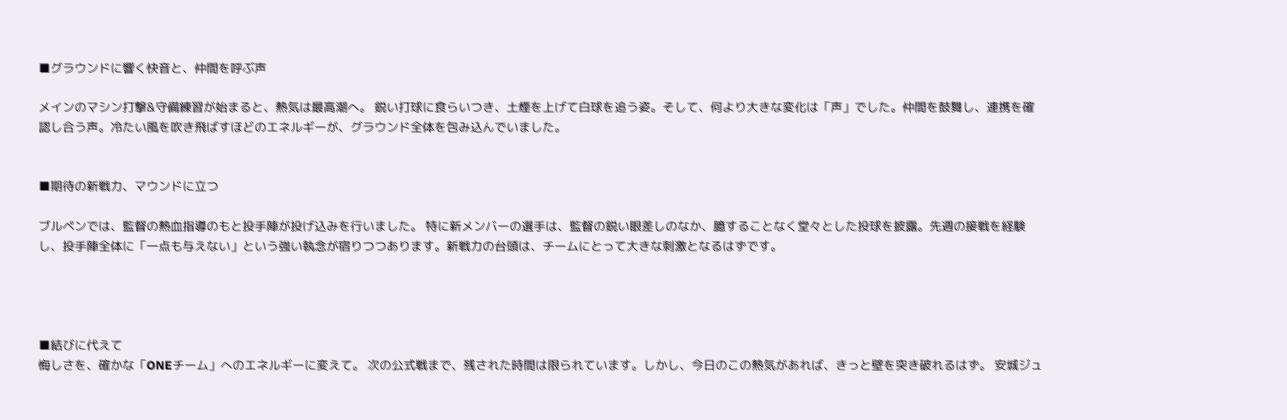■グラウンドに響く快音と、仲間を呼ぶ声

メインのマシン打撃&守備練習が始まると、熱気は最高潮へ。 鋭い打球に食らいつき、土煙を上げて白球を追う姿。そして、何より大きな変化は「声」でした。仲間を鼓舞し、連携を確認し合う声。冷たい風を吹き飛ばすほどのエネルギーが、グラウンド全体を包み込んでいました。


■期待の新戦力、マウンドに立つ

ブルペンでは、監督の熱血指導のもと投手陣が投げ込みを行いました。 特に新メンバーの選手は、監督の鋭い眼差しのなか、臆することなく堂々とした投球を披露。先週の接戦を経験し、投手陣全体に「一点も与えない」という強い執念が宿りつつあります。新戦力の台頭は、チームにとって大きな刺激となるはずです。




■結びに代えて
悔しさを、確かな「ONEチーム」へのエネルギーに変えて。 次の公式戦まで、残された時間は限られています。しかし、今日のこの熱気があれば、きっと壁を突き破れるはず。 安城ジュ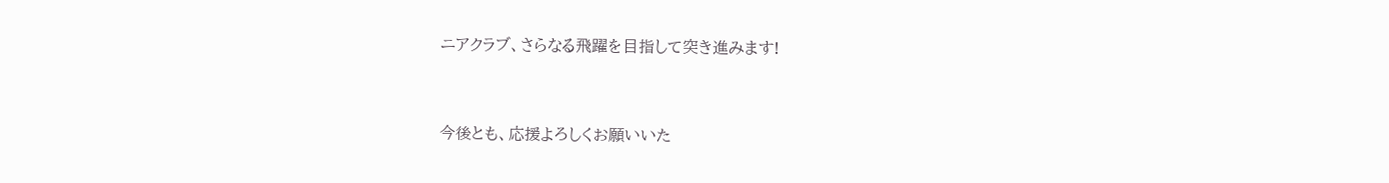ニアクラブ、さらなる飛躍を目指して突き進みます!



今後とも、応援よろしくお願いいた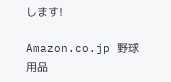します!

Amazon.co.jp 野球用品